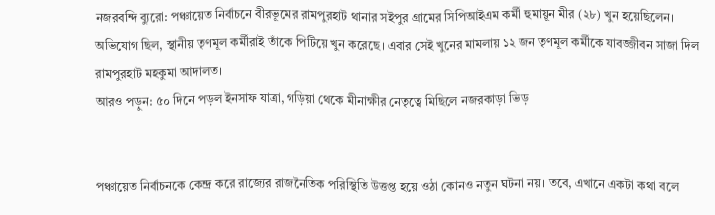নজরবন্দি ব্যুরো: পঞ্চায়েত নির্বাচনে বীরভূমের রামপুরহাট থানার সইপুর গ্রামের সিপিআইএম কর্মী হুমায়ূন মীর (২৮) খুন হয়েছিলেন। অভিযোগ ছিল, স্থানীয় তৃণমূল কর্মীরাই তাঁকে পিটিয়ে খুন করেছে। এবার সেই খুনের মামলায় ১২ জন তৃণমূল কর্মীকে যাবজ্জীবন সাজা দিল রামপুরহাট মহকুমা আদালত।
আরও পড়ুন: ৫০ দিনে পড়ল ইনসাফ যাত্রা, গড়িয়া থেকে মীনাক্ষীর নেতৃত্বে মিছিলে নজরকাড়া ভিড়


পঞ্চায়েত নির্বাচনকে কেন্দ্র করে রাজ্যের রাজনৈতিক পরিস্থিতি উত্তপ্ত হয়ে ওঠা কোনও নতুন ঘটনা নয়। তবে, এখানে একটা কথা বলে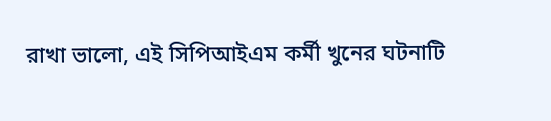রাখা ভালো, এই সিপিআইএম কর্মী খুনের ঘটনাটি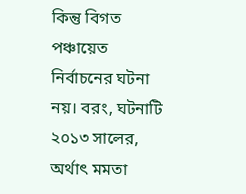কিন্তু বিগত পঞ্চায়েত নির্বাচনের ঘটনা নয়। বরং, ঘটনাটি ২০১৩ সালের, অর্থাৎ মমতা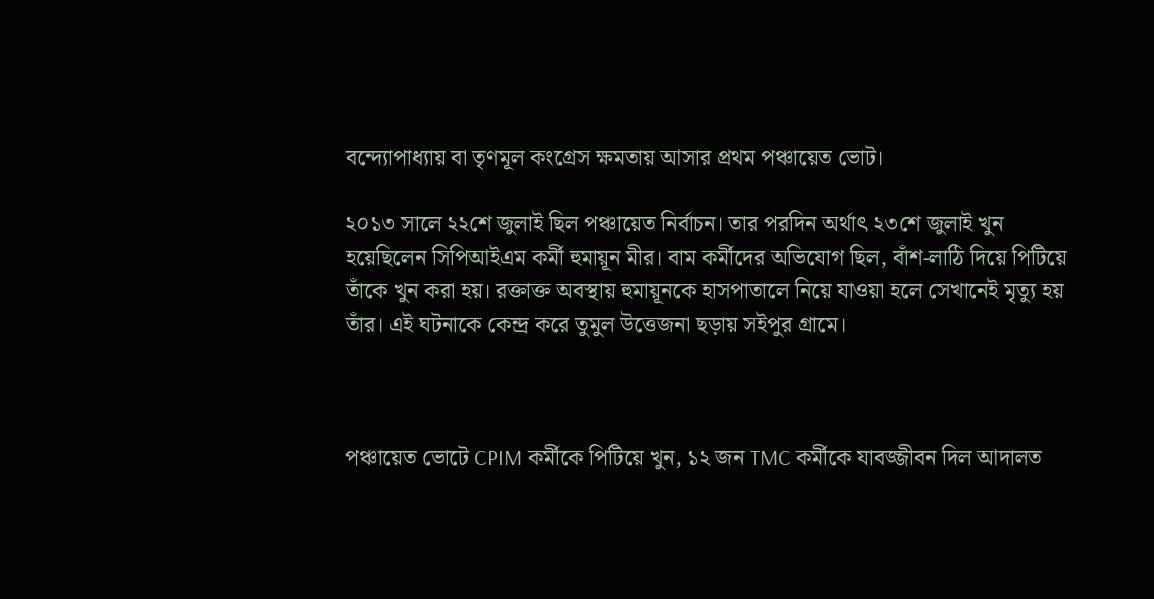বন্দ্যোপাধ্যায় বা তৃণমূল কংগ্রেস ক্ষমতায় আসার প্রথম পঞ্চায়েত ভোট।

২০১৩ সালে ২২শে জুলাই ছিল পঞ্চায়েত নির্বাচন। তার পরদিন অর্থাৎ ২৩শে জুলাই খুন হয়েছিলেন সিপিআইএম কর্মী হুমায়ূন মীর। বাম কর্মীদের অভিযোগ ছিল, বাঁশ-লাঠি দিয়ে পিটিয়ে তাঁকে খুন করা হয়। রক্তাক্ত অবস্থায় হুমায়ূনকে হাসপাতালে নিয়ে যাওয়া হলে সেখানেই মৃত্যু হয় তাঁর। এই ঘটনাকে কেন্দ্র করে তুমুল উত্তেজনা ছড়ায় সইপুর গ্রামে।



পঞ্চায়েত ভোটে CPIM কর্মীকে পিটিয়ে খুন, ১২ জন TMC কর্মীকে যাবজ্জীবন দিল আদালত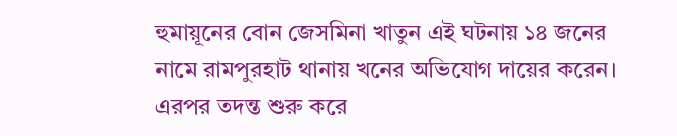হুমায়ূনের বোন জেসমিনা খাতুন এই ঘটনায় ১৪ জনের নামে রামপুরহাট থানায় খনের অভিযোগ দায়ের করেন। এরপর তদন্ত শুরু করে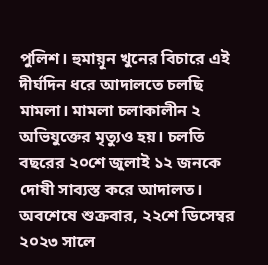পুলিশ। হুমায়ূন খুনের বিচারে এই দীর্ঘদিন ধরে আদালতে চলছি মামলা। মামলা চলাকালীন ২ অভিযুক্তের মৃত্যুও হয়। চলতি বছরের ২০শে জুলাই ১২ জনকে দোষী সাব্যস্ত করে আদালত। অবশেষে শুক্রবার, ২২শে ডিসেম্বর ২০২৩ সালে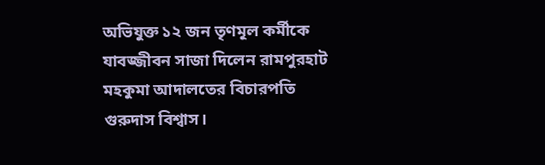অভিযুক্ত ১২ জন তৃণমূল কর্মীকে যাবজ্জীবন সাজা দিলেন রামপুরহাট মহকুমা আদালতের বিচারপতি গুরুদাস বিশ্বাস।